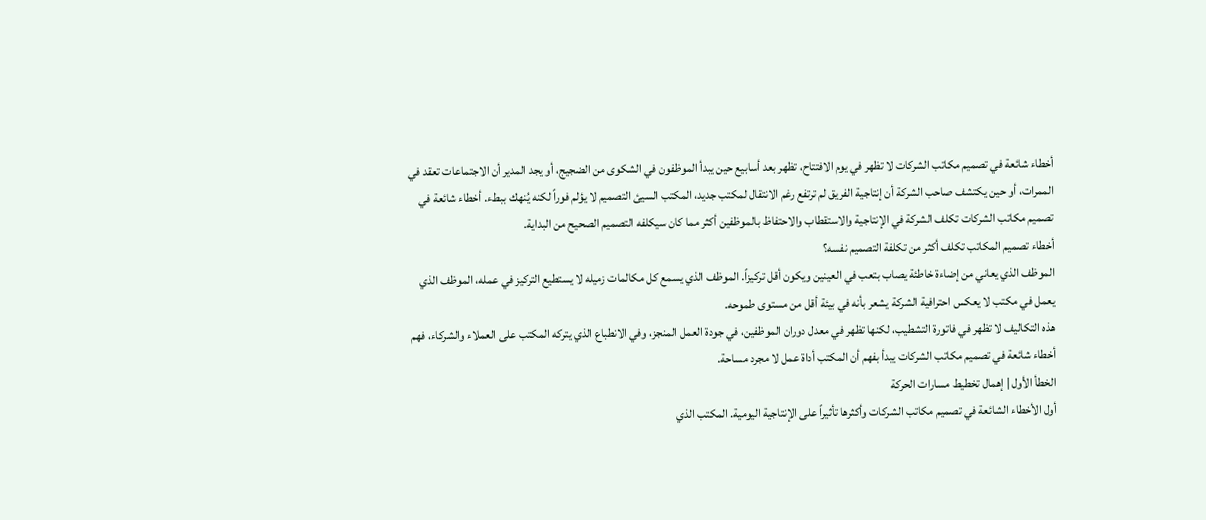أخطاء شائعة في تصميم مكاتب الشركات لا تظهر في يوم الافتتاح، تظهر بعد أسابيع حين يبدأ الموظفون في الشكوى من الضجيج، أو يجد المدير أن الاجتماعات تعقد في الممرات، أو حين يكتشف صاحب الشركة أن إنتاجية الفريق لم ترتفع رغم الانتقال لمكتب جديد، المكتب السيئ التصميم لا يؤلم فوراً لكنه يُنهك ببطء. أخطاء شائعة في تصميم مكاتب الشركات تكلف الشركة في الإنتاجية والاستقطاب والاحتفاظ بالموظفين أكثر مما كان سيكلفه التصميم الصحيح من البداية.
أخطاء تصميم المكاتب تكلف أكثر من تكلفة التصميم نفسه؟
الموظف الذي يعاني من إضاءة خاطئة يصاب بتعب في العينين ويكون أقل تركيزاً. الموظف الذي يسمع كل مكالمات زميله لا يستطيع التركيز في عمله، الموظف الذي يعمل في مكتب لا يعكس احترافية الشركة يشعر بأنه في بيئة أقل من مستوى طموحه.
هذه التكاليف لا تظهر في فاتورة التشطيب، لكنها تظهر في معدل دوران الموظفين، في جودة العمل المنجز، وفي الانطباع الذي يتركه المكتب على العملاء والشركاء، فهم أخطاء شائعة في تصميم مكاتب الشركات يبدأ بفهم أن المكتب أداة عمل لا مجرد مساحة.
الخطأ الأول | إهمال تخطيط مسارات الحركة
أول الأخطاء الشائعة في تصميم مكاتب الشركات وأكثرها تأثيراً على الإنتاجية اليومية. المكتب الذي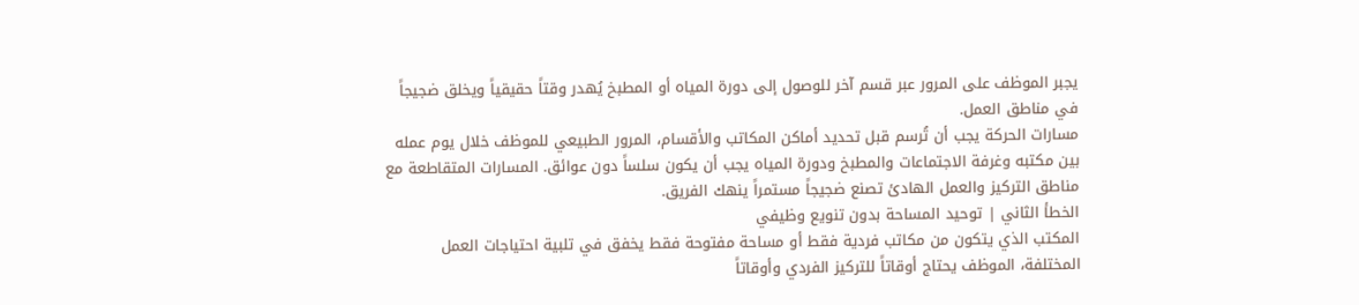يجبر الموظف على المرور عبر قسم آخر للوصول إلى دورة المياه أو المطبخ يُهدر وقتاً حقيقياً ويخلق ضجيجاً في مناطق العمل.
مسارات الحركة يجب أن تُرسم قبل تحديد أماكن المكاتب والأقسام، المرور الطبيعي للموظف خلال يوم عمله بين مكتبه وغرفة الاجتماعات والمطبخ ودورة المياه يجب أن يكون سلساً دون عوائق. المسارات المتقاطعة مع مناطق التركيز والعمل الهادئ تصنع ضجيجاً مستمراً ينهك الفريق.
الخطأ الثاني | توحيد المساحة بدون تنويع وظيفي
المكتب الذي يتكون من مكاتب فردية فقط أو مساحة مفتوحة فقط يخفق في تلبية احتياجات العمل المختلفة، الموظف يحتاج أوقاتاً للتركيز الفردي وأوقاتاً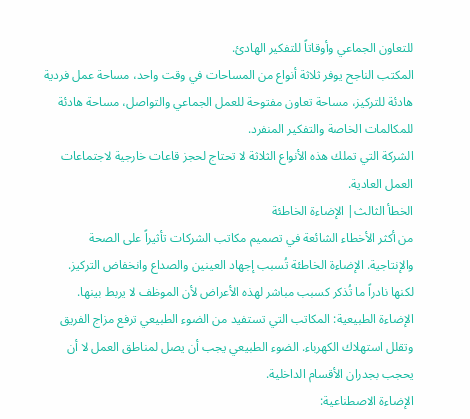للتعاون الجماعي وأوقاتاً للتفكير الهادئ.
المكتب الناجح يوفر ثلاثة أنواع من المساحات في وقت واحد، مساحة عمل فردية هادئة للتركيز، مساحة تعاون مفتوحة للعمل الجماعي والتواصل، مساحة هادئة للمكالمات الخاصة والتفكير المنفرد.
الشركة التي تملك هذه الأنواع الثلاثة لا تحتاج لحجز قاعات خارجية لاجتماعات العمل العادية.
الخطأ الثالث| الإضاءة الخاطئة
من أكثر الأخطاء الشائعة في تصميم مكاتب الشركات تأثيراً على الصحة والإنتاجية. الإضاءة الخاطئة تُسبب إجهاد العينين والصداع وانخفاض التركيز. لكنها نادراً ما تُذكر كسبب مباشر لهذه الأعراض لأن الموظف لا يربط بينها.
الإضاءة الطبيعية: المكاتب التي تستفيد من الضوء الطبيعي ترفع مزاج الفريق وتقلل استهلاك الكهرباء. الضوء الطبيعي يجب أن يصل لمناطق العمل لا أن يحجب بجدران الأقسام الداخلية.
الإضاءة الاصطناعية: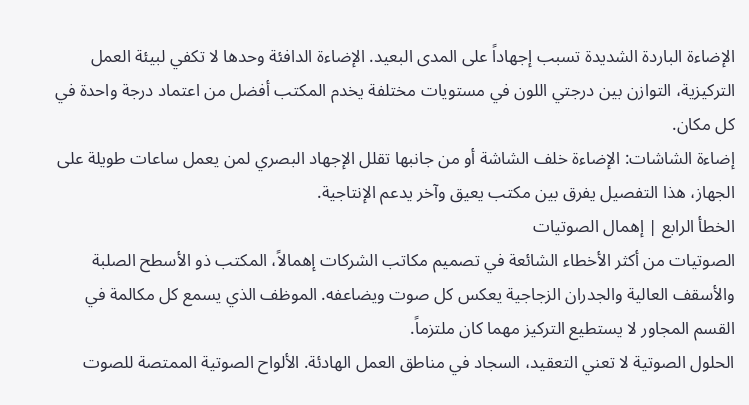الإضاءة الباردة الشديدة تسبب إجهاداً على المدى البعيد. الإضاءة الدافئة وحدها لا تكفي لبيئة العمل التركيزية، التوازن بين درجتي اللون في مستويات مختلفة يخدم المكتب أفضل من اعتماد درجة واحدة في كل مكان.
إضاءة الشاشات: الإضاءة خلف الشاشة أو من جانبها تقلل الإجهاد البصري لمن يعمل ساعات طويلة على الجهاز، هذا التفصيل يفرق بين مكتب يعيق وآخر يدعم الإنتاجية.
الخطأ الرابع | إهمال الصوتيات
الصوتيات من أكثر الأخطاء الشائعة في تصميم مكاتب الشركات إهمالاً، المكتب ذو الأسطح الصلبة والأسقف العالية والجدران الزجاجية يعكس كل صوت ويضاعفه. الموظف الذي يسمع كل مكالمة في القسم المجاور لا يستطيع التركيز مهما كان ملتزماً.
الحلول الصوتية لا تعني التعقيد، السجاد في مناطق العمل الهادئة. الألواح الصوتية الممتصة للصوت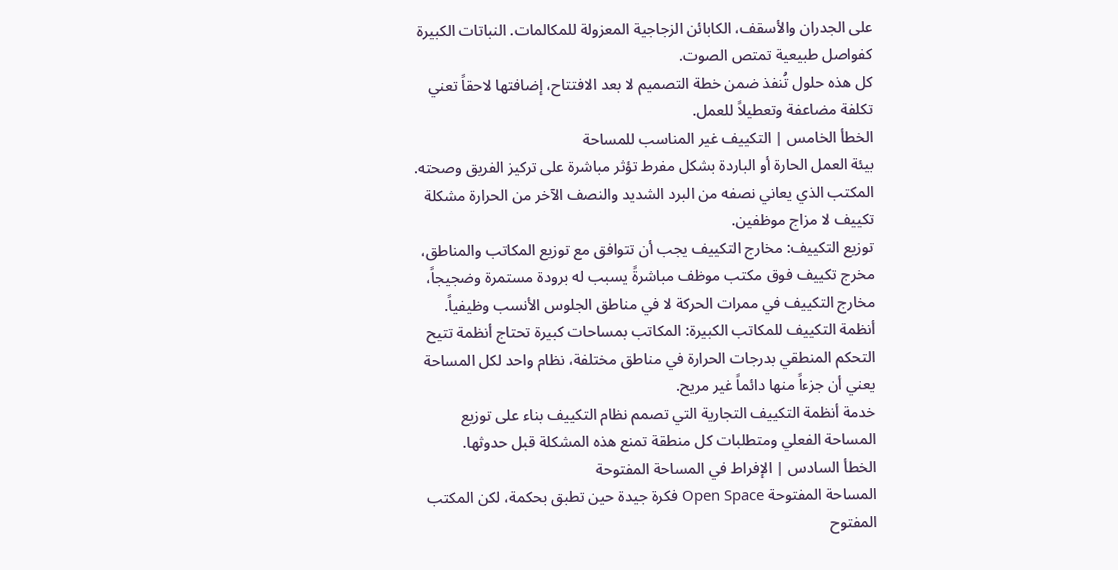على الجدران والأسقف، الكابائن الزجاجية المعزولة للمكالمات. النباتات الكبيرة كفواصل طبيعية تمتص الصوت.
كل هذه حلول تُنفذ ضمن خطة التصميم لا بعد الافتتاح، إضافتها لاحقاً تعني تكلفة مضاعفة وتعطيلاً للعمل.
الخطأ الخامس | التكييف غير المناسب للمساحة
بيئة العمل الحارة أو الباردة بشكل مفرط تؤثر مباشرة على تركيز الفريق وصحته. المكتب الذي يعاني نصفه من البرد الشديد والنصف الآخر من الحرارة مشكلة تكييف لا مزاج موظفين.
توزيع التكييف: مخارج التكييف يجب أن تتوافق مع توزيع المكاتب والمناطق، مخرج تكييف فوق مكتب موظف مباشرةً يسبب له برودة مستمرة وضجيجاً، مخارج التكييف في ممرات الحركة لا في مناطق الجلوس الأنسب وظيفياً.
أنظمة التكييف للمكاتب الكبيرة: المكاتب بمساحات كبيرة تحتاج أنظمة تتيح التحكم المنطقي بدرجات الحرارة في مناطق مختلفة، نظام واحد لكل المساحة يعني أن جزءاً منها دائماً غير مريح.
خدمة أنظمة التكييف التجارية التي تصمم نظام التكييف بناء على توزيع المساحة الفعلي ومتطلبات كل منطقة تمنع هذه المشكلة قبل حدوثها.
الخطأ السادس | الإفراط في المساحة المفتوحة
المساحة المفتوحة Open Space فكرة جيدة حين تطبق بحكمة، لكن المكتب المفتوح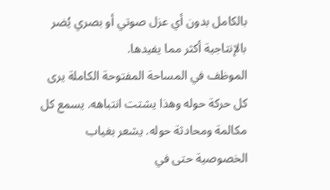بالكامل بدون أي عزل صوتي أو بصري يُضر بالإنتاجية أكثر مما يفيدها.
الموظف في المساحة المفتوحة الكاملة يرى كل حركة حوله وهذا يشتت انتباهه. يسمع كل مكالمة ومحادثة حوله. يشعر بغياب الخصوصية حتى في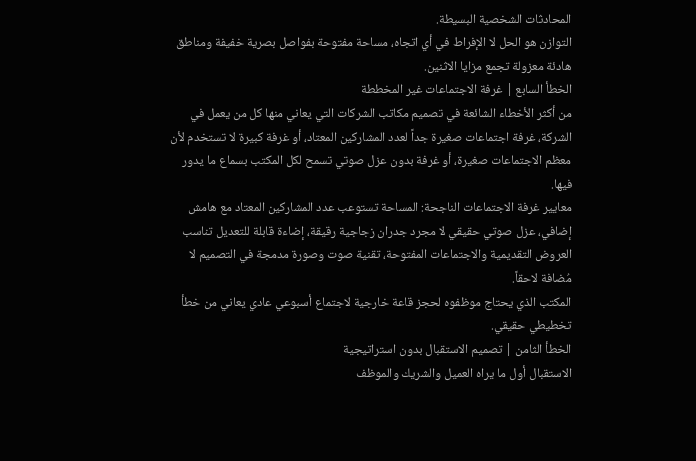المحادثات الشخصية البسيطة.
التوازن هو الحل لا الإفراط في أي اتجاه، مساحة مفتوحة بفواصل بصرية خفيفة ومناطق هادئة معزولة تجمع مزايا الاثنين.
الخطأ السابع | غرفة الاجتماعات غير المخططة
من أكثر الأخطاء الشائعة في تصميم مكاتب الشركات التي يعاني منها كل من يعمل في الشركة، غرفة اجتماعات صغيرة جداً لعدد المشاركين المعتاد، أو غرفة كبيرة لا تستخدم لأن معظم الاجتماعات صغيرة، أو غرفة بدون عزل صوتي تسمح لكل المكتب بسماع ما يدور فيها.
معايير غرفة الاجتماعات الناجحة: المساحة تستوعب عدد المشاركين المعتاد مع هامش إضافي، عزل صوتي حقيقي لا مجرد جدران زجاجية رقيقة، إضاءة قابلة للتعديل تناسب العروض التقديمية والاجتماعات المفتوحة، تقنية صوت وصورة مدمجة في التصميم لا مُضافة لاحقاً.
المكتب الذي يحتاج موظفوه لحجز قاعة خارجية لاجتماع أسبوعي عادي يعاني من خطأ تخطيطي حقيقي.
الخطأ الثامن | تصميم الاستقبال بدون استراتيجية
الاستقبال أول ما يراه العميل والشريك والموظف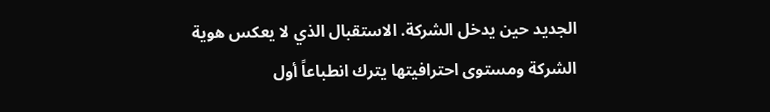الجديد حين يدخل الشركة. الاستقبال الذي لا يعكس هوية الشركة ومستوى احترافيتها يترك انطباعاً أول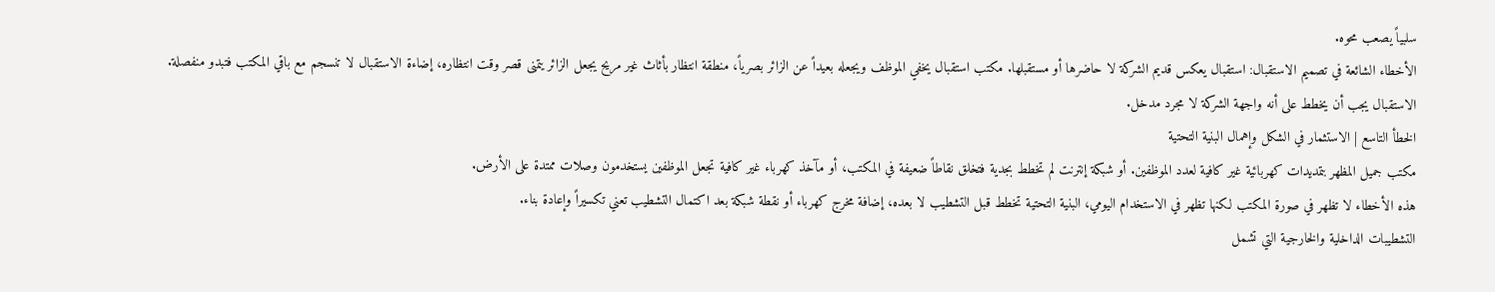سلبياً يصعب محوه.
الأخطاء الشائعة في تصميم الاستقبال: استقبال يعكس قديم الشركة لا حاضرها أو مستقبلها. مكتب استقبال يخفي الموظف ويجعله بعيداً عن الزائر بصرياً، منطقة انتظار بأثاث غير مريح يجعل الزائر يتمنى قصر وقت انتظاره، إضاءة الاستقبال لا تنسجم مع باقي المكتب فتبدو منفصلة.
الاستقبال يجب أن يخطط على أنه واجهة الشركة لا مجرد مدخل.
الخطأ التاسع | الاستثمار في الشكل وإهمال البنية التحتية
مكتب جميل المظهر بتمديدات كهربائية غير كافية لعدد الموظفين. أو شبكة إنترنت لم تخطط بجدية فتخلق نقاطاً ضعيفة في المكتب، أو مآخذ كهرباء غير كافية تجعل الموظفين يستخدمون وصلات ممتدة على الأرض.
هذه الأخطاء لا تظهر في صورة المكتب لكنها تظهر في الاستخدام اليومي، البنية التحتية تخطط قبل التشطيب لا بعده، إضافة مخرج كهرباء أو نقطة شبكة بعد اكتمال التشطيب تعني تكسيراً وإعادة بناء.
التشطيبات الداخلية والخارجية التي تشمل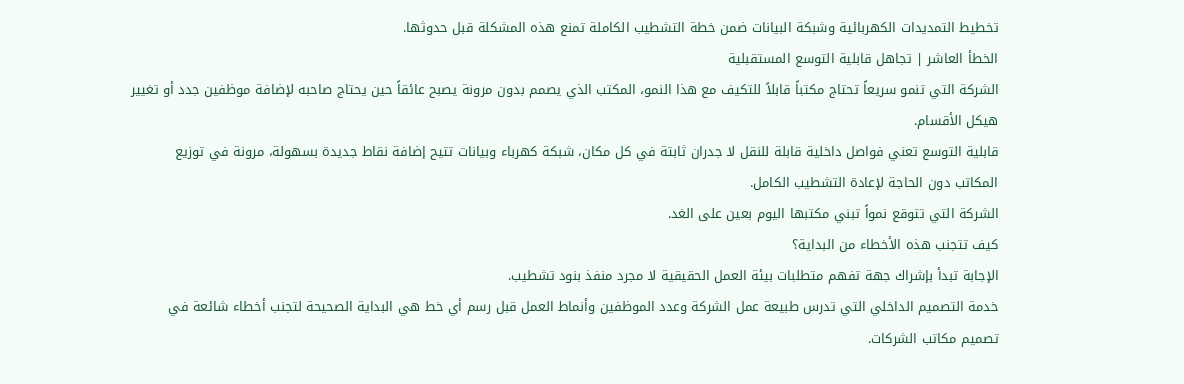تخطيط التمديدات الكهربائية وشبكة البيانات ضمن خطة التشطيب الكاملة تمنع هذه المشكلة قبل حدوثها.
الخطأ العاشر | تجاهل قابلية التوسع المستقبلية
الشركة التي تنمو سريعاً تحتاج مكتباً قابلاً للتكيف مع هذا النمو، المكتب الذي يصمم بدون مرونة يصبح عائقاً حين يحتاج صاحبه لإضافة موظفين جدد أو تغيير هيكل الأقسام.
قابلية التوسع تعني فواصل داخلية قابلة للنقل لا جدران ثابتة في كل مكان، شبكة كهرباء وبيانات تتيح إضافة نقاط جديدة بسهولة، مرونة في توزيع المكاتب دون الحاجة لإعادة التشطيب الكامل.
الشركة التي تتوقع نمواً تبني مكتبها اليوم بعين على الغد.
كيف تتجنب هذه الأخطاء من البداية؟
الإجابة تبدأ بإشراك جهة تفهم متطلبات بيئة العمل الحقيقية لا مجرد منفذ بنود تشطيب.
خدمة التصميم الداخلي التي تدرس طبيعة عمل الشركة وعدد الموظفين وأنماط العمل قبل رسم أي خط هي البداية الصحيحة لتجنب أخطاء شائعة في تصميم مكاتب الشركات.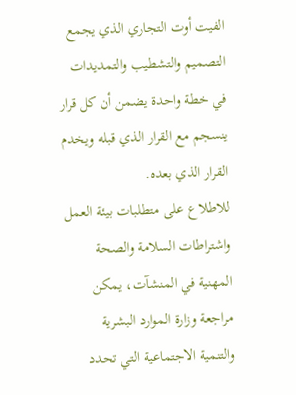الفيت أوت التجاري الذي يجمع التصميم والتشطيب والتمديدات في خطة واحدة يضمن أن كل قرار ينسجم مع القرار الذي قبله ويخدم القرار الذي بعده.
للاطلاع على متطلبات بيئة العمل واشتراطات السلامة والصحة المهنية في المنشآت، يمكن مراجعة وزارة الموارد البشرية والتنمية الاجتماعية التي تحدد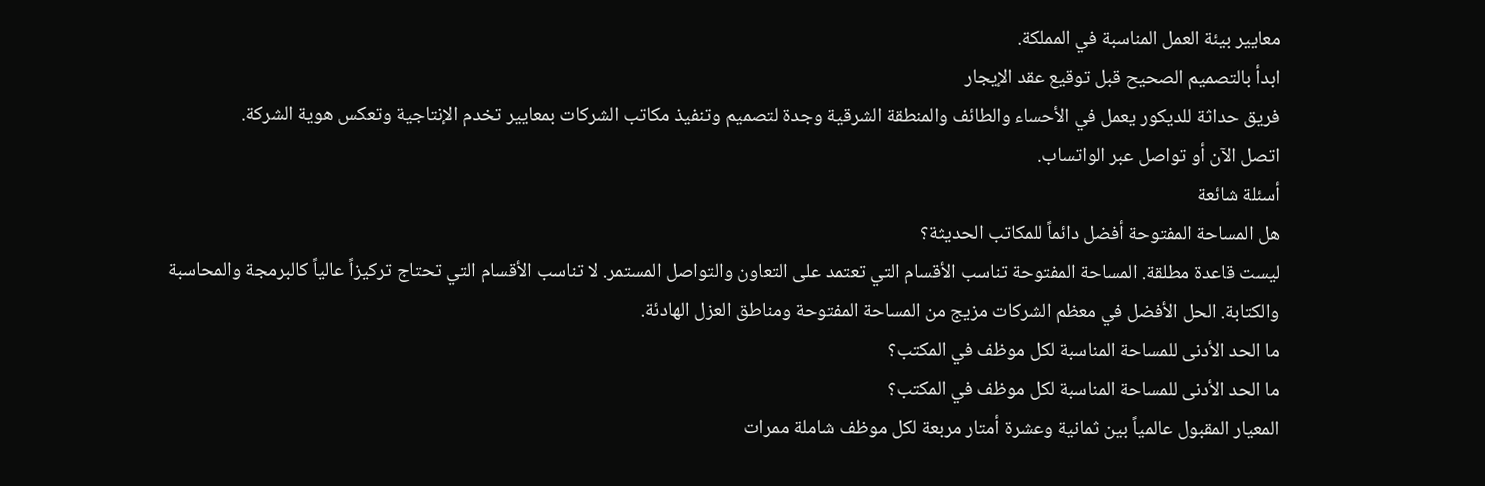معايير بيئة العمل المناسبة في المملكة.
ابدأ بالتصميم الصحيح قبل توقيع عقد الإيجار
فريق حداثة للديكور يعمل في الأحساء والطائف والمنطقة الشرقية وجدة لتصميم وتنفيذ مكاتب الشركات بمعايير تخدم الإنتاجية وتعكس هوية الشركة.
اتصل الآن أو تواصل عبر الواتساب.
أسئلة شائعة
هل المساحة المفتوحة أفضل دائماً للمكاتب الحديثة؟
ليست قاعدة مطلقة. المساحة المفتوحة تناسب الأقسام التي تعتمد على التعاون والتواصل المستمر. لا تناسب الأقسام التي تحتاج تركيزاً عالياً كالبرمجة والمحاسبة والكتابة. الحل الأفضل في معظم الشركات مزيج من المساحة المفتوحة ومناطق العزل الهادئة.
ما الحد الأدنى للمساحة المناسبة لكل موظف في المكتب؟
ما الحد الأدنى للمساحة المناسبة لكل موظف في المكتب؟
المعيار المقبول عالمياً بين ثمانية وعشرة أمتار مربعة لكل موظف شاملة ممرات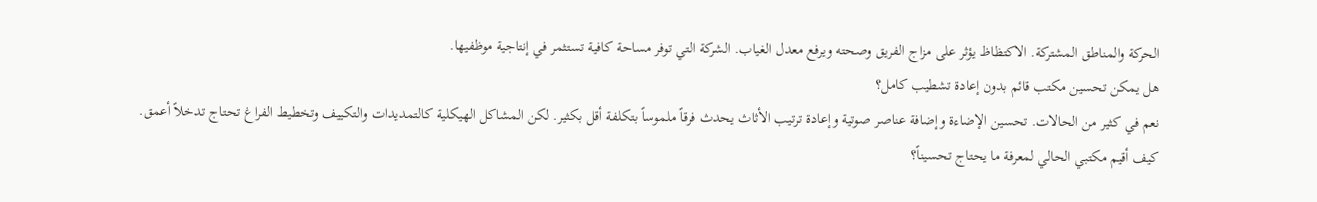الحركة والمناطق المشتركة. الاكتظاظ يؤثر على مزاج الفريق وصحته ويرفع معدل الغياب. الشركة التي توفر مساحة كافية تستثمر في إنتاجية موظفيها.
هل يمكن تحسين مكتب قائم بدون إعادة تشطيب كامل؟
نعم في كثير من الحالات. تحسين الإضاءة وإضافة عناصر صوتية وإعادة ترتيب الأثاث يحدث فرقاً ملموساً بتكلفة أقل بكثير. لكن المشاكل الهيكلية كالتمديدات والتكييف وتخطيط الفراغ تحتاج تدخلاً أعمق.
كيف أقيم مكتبي الحالي لمعرفة ما يحتاج تحسيناً؟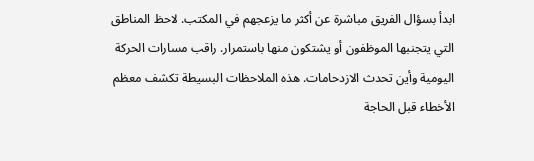ابدأ بسؤال الفريق مباشرة عن أكثر ما يزعجهم في المكتب. لاحظ المناطق التي يتجنبها الموظفون أو يشتكون منها باستمرار. راقب مسارات الحركة اليومية وأين تحدث الازدحامات. هذه الملاحظات البسيطة تكشف معظم الأخطاء قبل الحاجة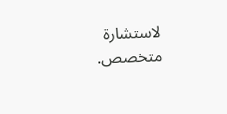لاستشارة متخصص.